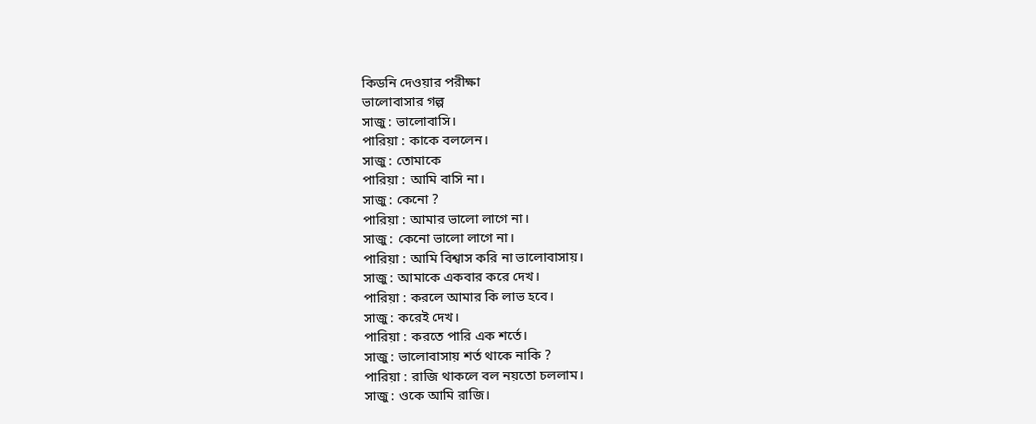কিডনি দেওয়ার পরীক্ষা
ভালোবাসার গল্প
সাজু : ভালোবাসি।
পারিয়া : কাকে বললেন।
সাজু : তোমাকে
পারিয়া : আমি বাসি না।
সাজু : কেনো ?
পারিয়া : আমার ভালো লাগে না।
সাজু : কেনো ভালো লাগে না।
পারিয়া : আমি বিশ্বাস করি না ভালোবাসায়।
সাজু : আমাকে একবার করে দেখ।
পারিয়া : করলে আমার কি লাভ হবে।
সাজু : করেই দেখ।
পারিয়া : করতে পারি এক শর্তে।
সাজু : ভালোবাসায় শর্ত থাকে নাকি ?
পারিয়া : রাজি থাকলে বল নয়তো চললাম।
সাজু : ওকে আমি রাজি।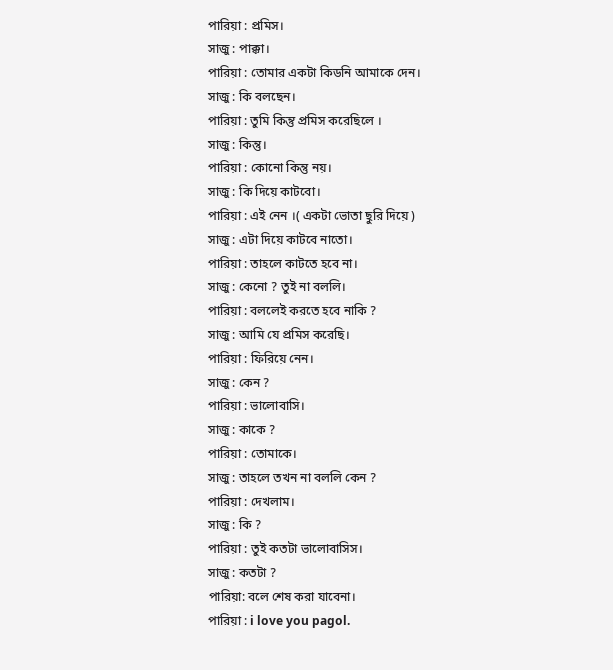পারিয়া : প্রমিস।
সাজু : পাক্কা।
পারিয়া : তোমার একটা কিডনি আমাকে দেন।
সাজু : কি বলছেন।
পারিয়া : তুমি কিন্তু প্রমিস করেছিলে ।
সাজু : কিন্তু।
পারিয়া : কোনো কিন্তু নয়।
সাজু : কি দিয়ে কাটবো।
পারিয়া : এই নেন ।( একটা ভোতা ছুরি দিয়ে )
সাজু : এটা দিয়ে কাটবে নাতো।
পারিয়া : তাহলে কাটতে হবে না।
সাজু : কেনো ? তুই না বললি।
পারিয়া : বললেই করতে হবে নাকি ?
সাজু : আমি যে প্রমিস করেছি।
পারিয়া : ফিরিয়ে নেন।
সাজু : কেন ?
পারিয়া : ভালোবাসি।
সাজু : কাকে ?
পারিয়া : তোমাকে।
সাজু : তাহলে তখন না বললি কেন ?
পারিয়া : দেখলাম।
সাজু : কি ?
পারিয়া : তুই কতটা ভালোবাসিস।
সাজু : কতটা ?
পারিয়া: বলে শেষ করা যাবেনা।
পারিয়া : i love you pagol.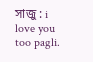সাজু : i love you too pagli.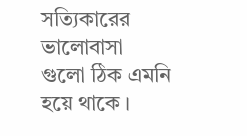সত্যিকারের ভালোবাসা গুলো ঠিক এমনি হয়ে থাকে ।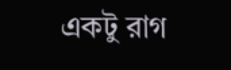একটু রাগ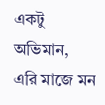একটু অভিমান,
এরি মাজে মন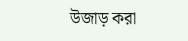উজাড় করা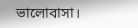ভালোবাসা।